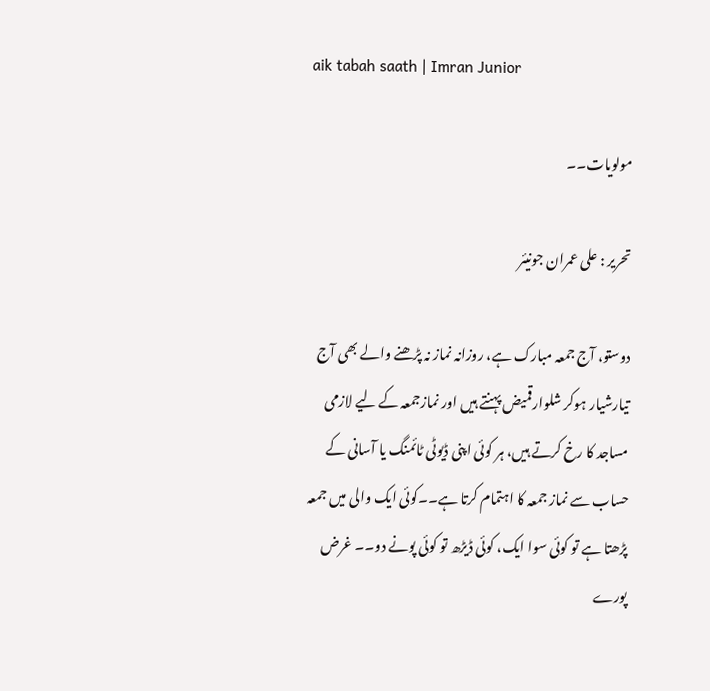aik tabah saath | Imran Junior

مولویات۔۔

تحریر : علی عمران جونیئر

دوستو، آج جمعہ مبارک ہے، روزانہ نماز نہ پڑھنے والے بھی آج تیارشیار ہوکر شلوارقمیض پہنتے ہیں اور نمازجمعہ کے لیے لازمی مساجد کا رخ کرتے ہیں، ہر کوئی اپنی ڈیوٹی ٹائمنگ یا آسانی کے حساب سے نماز جمعہ کا اہتمام کرتا ہے۔۔کوئی ایک والی میں جمعہ پڑھتا ہے تو کوئی سوا ایک، کوئی ڈیڑھ تو کوئی پونے دو۔۔ غرض پورے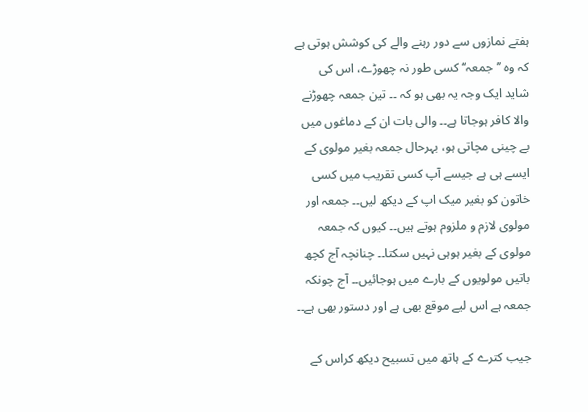ہفتے نمازوں سے دور رہنے والے کی کوشش ہوتی ہے کہ وہ ’’جمعہ‘‘ کسی طور نہ چھوڑے، اس کی شاید ایک وجہ یہ بھی ہو کہ ۔۔ تین جمعہ چھوڑنے والا کافر ہوجاتا ہے۔۔ والی بات ان کے دماغوں میں بے چینی مچاتی ہو، بہرحال جمعہ بغیر مولوی کے ایسے ہی ہے جیسے آپ کسی تقریب میں کسی خاتون کو بغیر میک اپ کے دیکھ لیں۔۔ جمعہ اور مولوی لازم و ملزوم ہوتے ہیں۔۔ کیوں کہ جمعہ مولوی کے بغیر ہوہی نہیں سکتا۔۔ چنانچہ آج کچھ باتیں مولویوں کے بارے میں ہوجائیں۔۔ آج چونکہ جمعہ ہے اس لیے موقع بھی ہے اور دستور بھی ہے۔۔

جیب کترے کے ہاتھ میں تسبیح دیکھ کراس کے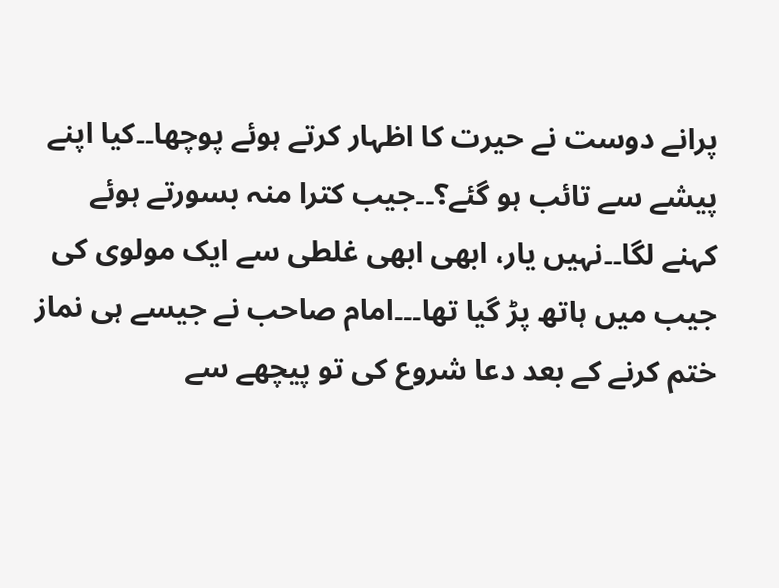پرانے دوست نے حیرت کا اظہار کرتے ہوئے پوچھا۔۔کیا اپنے پیشے سے تائب ہو گئے؟۔۔جیب کترا منہ بسورتے ہوئے کہنے لگا۔۔نہیں یار، ابھی ابھی غلطی سے ایک مولوی کی جیب میں ہاتھ پڑ گیا تھا۔۔۔امام صاحب نے جیسے ہی نماز ختم کرنے کے بعد دعا شروع کی تو پیچھے سے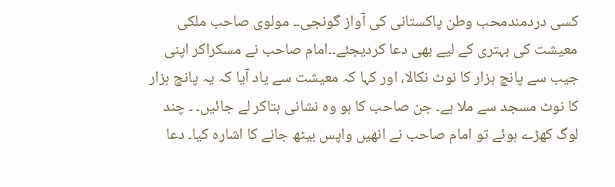کسی دردمندمحب وطن پاکستانی کی آواز گونجی۔۔ مولوی صاحب ملکی معیشت کی بہتری کے لیے بھی دعا کردیجئے۔۔امام صاحب نے مسکراکر اپنی جیب سے پانچ ہزار کا نوٹ نکالا، اور کہا کہ معیشت سے یاد آیا کہ یہ پانچ ہزار کا نوٹ مسجد سے ملا ہے۔ جن صاحب کا ہو وہ نشانی بتاکر لے جائیں۔ ۔ چند لوگ کھڑے ہوئے تو امام صاحب نے انھیں واپس بیٹھ جانے کا اشارہ کیا۔ دعا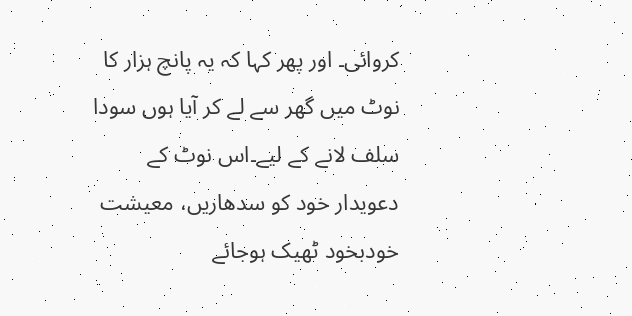کروائی۔ اور پھر کہا کہ یہ پانچ ہزار کا نوٹ میں گھر سے لے کر آیا ہوں سودا سلف لانے کے لیے۔اس نوٹ کے دعویدار خود کو سدھاریں، معیشت خودبخود ٹھیک ہوجائے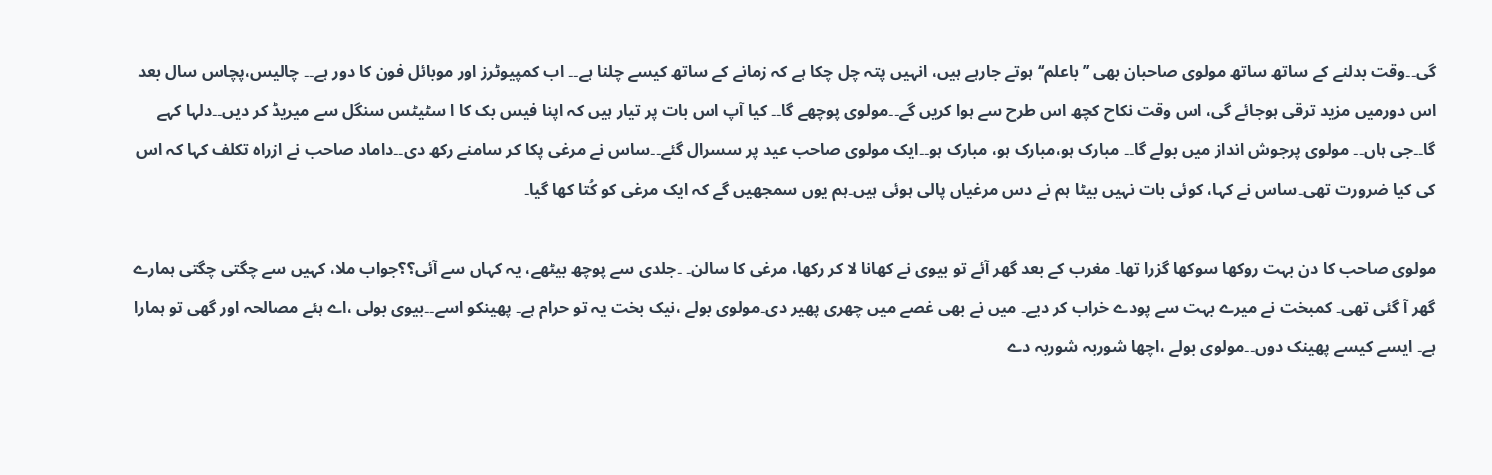گی۔۔وقت بدلنے کے ساتھ ساتھ مولوی صاحبان بھی ’’باعلم‘‘ ہوتے جارہے ہیں، انہیں پتہ چل چکا ہے کہ زمانے کے ساتھ کیسے چلنا ہے۔۔ اب کمپیوٹرز اور موبائل فون کا دور ہے۔۔ چالیس،پچاس سال بعد اس دورمیں مزید ترقی ہوجائے گی، اس وقت نکاح کچھ اس طرح سے ہوا کریں گے۔۔مولوی پوچھے گا۔۔ کیا آپ اس بات پر تیار ہیں کہ اپنا فیس بک کا ا سٹیٹس سنگل سے میریڈ کر دیں۔۔دلہا کہے گا۔۔جی ہاں۔۔ مولوی پرجوش انداز میں بولے گا۔۔ مبارک ہو،مبارک ہو، مبارک ہو۔۔ایک مولوی صاحب عید پر سسرال گئے۔۔ساس نے مرغی پکا کر سامنے رکھ دی۔۔داماد صاحب نے ازراہ تکلف کہا کہ اس کی کیا ضرورت تھی۔ساس نے کہا، کوئی بات نہیں بیٹا ہم نے دس مرغیاں پالی ہوئی ہیں۔ہم یوں سمجھیں گے کہ ایک مرغی کو کُتا کھا گیا۔

مولوی صاحب کا دن بہت روکھا سوکھا گزرا تھا۔ مغرب کے بعد گھر آئے تو بیوی نے کھانا لا کر رکھا، مرغی کا سالن۔ ۔جلدی سے پوچھ بیٹھے، یہ کہاں سے آئی؟؟جواب ملا، کہیں سے چگتی چگتی ہمارے گھر آ گئی تھی۔ کمبخت نے میرے بہت سے پودے خراب کر دیے۔ میں نے بھی غصے میں چھری پھیر دی۔مولوی بولے ،نیک بخت یہ تو حرام ہے۔ پھینکو اسے۔۔بیوی بولی ،اے ہئے مصالحہ اور گھی تو ہمارا ہے۔ ایسے کیسے پھینک دوں۔۔مولوی بولے ،اچھا شوربہ شوربہ دے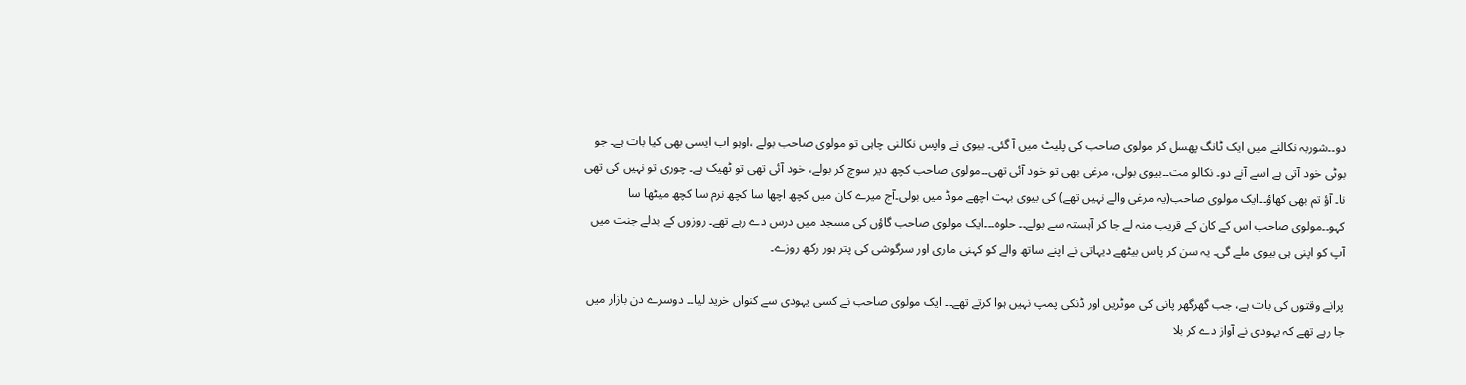دو۔۔شوربہ نکالنے میں ایک ٹانگ پھسل کر مولوی صاحب کی پلیٹ میں آ گئی۔ بیوی نے واپس نکالنی چاہی تو مولوی صاحب بولے ،اوہو اب ایسی بھی کیا بات ہے۔ جو بوٹی خود آتی ہے اسے آنے دو۔ نکالو مت۔۔بیوی بولی، مرغی بھی تو خود آئی تھی۔۔مولوی صاحب کچھ دیر سوچ کر بولے، خود آئی تھی تو ٹھیک ہے۔ چوری تو نہیں کی تھی نا۔ آؤ تم بھی کھاؤ۔۔ایک مولوی صاحب(یہ مرغی والے نہیں تھے) کی بیوی بہت اچھے موڈ میں بولی۔آج میرے کان میں کچھ اچھا سا کچھ نرم سا کچھ میٹھا سا کہو۔۔مولوی صاحب اس کے کان کے قریب منہ لے جا کر آہستہ سے بولے۔۔ حلوہ۔۔۔ایک مولوی صاحب گاؤں کی مسجد میں درس دے رہے تھے۔ روزوں کے بدلے جنت میں آپ کو اپنی ہی بیوی ملے گی۔ یہ سن کر پاس بیٹھے دیہاتی نے اپنے ساتھ والے کو کہنی ماری اور سرگوشی کی پتر ہور رکھ روزے۔

پرانے وقتوں کی بات ہے، جب گھرگھر پانی کی موٹریں اور ڈنکی پمپ نہیں ہوا کرتے تھے۔۔ ایک مولوی صاحب نے کسی یہودی سے کنواں خرید لیا۔۔ دوسرے دن بازار میں جا رہے تھے کہ یہودی نے آواز دے کر بلا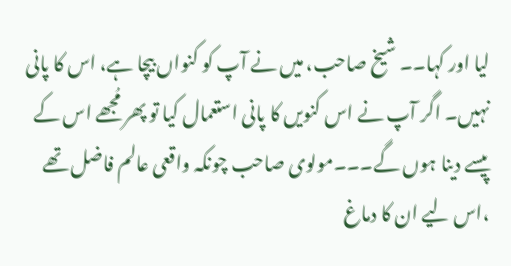لیا اور کہا۔۔ شیخ صاحب، میں نے آپ کو کنواں بیچا ہے، اس کا پانی نہیں۔ اگر آپ نے اس کنویں کا پانی استعمال کیا تو پھر مُجھے اس کے پیسے دینا ہوں گے۔۔۔مولوی صاحب چونکہ واقعی عالم فاضل تھے ،اس لیے ان کا دماغ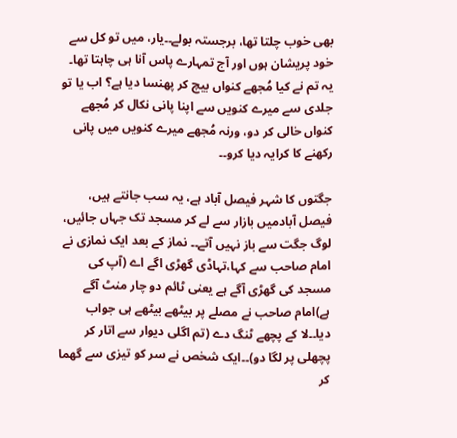بھی خوب چلتا تھا، برجستہ بولے۔۔یار، میں تو کل سے خود پریشان ہوں اور آج تمہارے پاس آنا ہی چاہتا تھا۔ یہ تم نے کیا مُجھے کنواں بیچ کر پھنسا دیا ہے؟ اب یا تو جلدی سے میرے کنویں سے اپنا پانی نکال کر مُجھے کنواں خالی کر دو، ورنہ مُجھے میرے کنویں میں پانی رکھنے کا کرایہ دیا کرو۔۔

جگتوں کا شہر فیصل آباد ہے، یہ سب جانتے ہیں، فیصل آبادمیں بازار سے لے کر مسجد تک جہاں جائیں، لوگ جگت سے باز نہیں آتے۔۔ نماز کے بعد ایک نمازی نے امام صاحب سے کہا،تہاڈی گھڑی اگے اے (آپ کی مسجد کی گھڑی آگے ہے یعنی ٹائم دو چار منٹ آگے ہے)امام صاحب نے مصلے پر بیٹھے بیٹھے ہی جواب دیا۔۔لا کے پچھے ٹنگ دے (تم اگلی دیوار سے اتار کر پچھلی پر لگا دو)۔۔ایک شخص نے سر کو تیزی سے گھما کر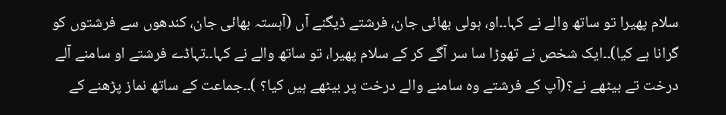سلام پھیرا تو ساتھ والے نے کہا۔۔او، ہولی بھائی جان، فرشتے ڈیگنے آں (آہستہ بھائی جان، کندھوں سے فرشتوں کو گرانا ہے کیا)۔۔ایک شخص نے تھوڑا سا سر آگے کر کے سلام پھیرا، تو ساتھ والے نے کہا۔۔تہاڈے فرشتے او سامنے آلے درخت تے بیٹھے نے؟(آپ کے فرشتے وہ سامنے والے درخت پر بیٹھے ہیں کیا؟ )۔۔جماعت کے ساتھ نماز پڑھنے کے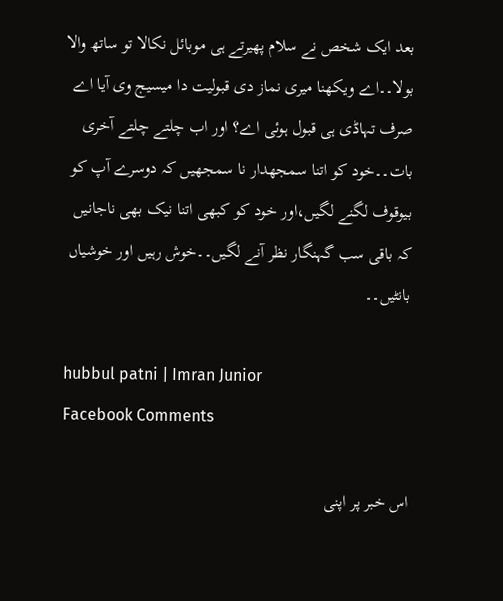بعد ایک شخص نے سلام پھیرتے ہی موبائل نکالا تو ساتھ والا بولا۔۔اے ویکھنا میری نماز دی قبولیت دا میسیج وی آیا اے صرف تہاڈی ہی قبول ہوئی اے؟ اور اب چلتے چلتے آخری بات۔۔خود کو اتنا سمجھدار نا سمجھیں کہ دوسرے آپ کو بیوقوف لگنے لگیں،اور خود کو کبھی اتنا نیک بھی ناجانیں کہ باقی سب گہنگار نظر آنے لگیں۔۔خوش رہیں اور خوشیاں بانٹیں۔۔

hubbul patni | Imran Junior
Facebook Comments

اس خبر پر اپنی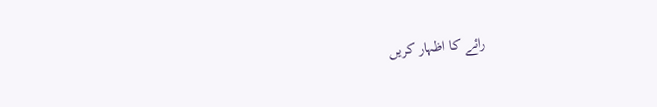رائے کا اظہار کریں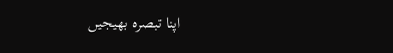اپنا تبصرہ بھیجیں